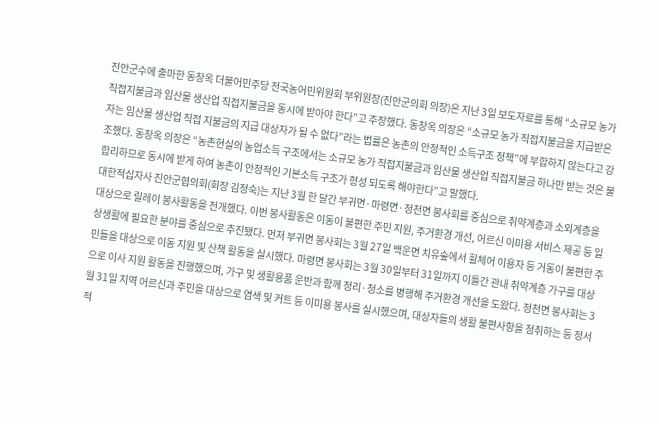진안군수에 출마한 동창옥 더불어민주당 전국농어민위원회 부위원장(진안군의회 의장)은 지난 3일 보도자료를 통해 “소규모 농가 직접지불금과 임산물 생산업 직접지불금을 동시에 받아야 한다”고 주장했다. 동창옥 의장은 “소규모 농가 직접지불금을 지급받은 자는 임산물 생산업 직접 지불금의 지급 대상자가 될 수 없다”라는 법률은 농촌의 안정적인 소득구조 정책”에 부합하지 않는다고 강조했다. 동창옥 의장은 “농촌현실의 농업소득 구조에서는 소규모 농가 직접지불금과 임산물 생산업 직접지불금 하나만 받는 것은 불합리하므로 동시에 받게 하여 농촌이 안정적인 기본소득 구조가 형성 되도록 해야한다”고 말했다.
대한적십자사 진안군협의회(회장 김정숙)는 지난 3월 한 달간 부귀면·마령면·정천면 봉사회를 중심으로 취약계층과 소외계층을 대상으로 릴레이 봉사활동을 전개했다. 이번 봉사활동은 이동이 불편한 주민 지원, 주거환경 개선, 어르신 이미용 서비스 제공 등 일상생활에 필요한 분야를 중심으로 추진됐다. 먼저 부귀면 봉사회는 3월 27일 백운면 치유숲에서 휠체어 이용자 등 거동이 불편한 주민들을 대상으로 이동 지원 및 산책 활동을 실시했다. 마령면 봉사회는 3월 30일부터 31일까지 이틀간 관내 취약계층 가구를 대상으로 이사 지원 활동을 진행했으며, 가구 및 생활용품 운반과 함께 정리·청소를 병행해 주거환경 개선을 도왔다. 정천면 봉사회는 3월 31일 지역 어르신과 주민을 대상으로 염색 및 커트 등 이미용 봉사를 실시했으며, 대상자들의 생활 불편사항을 청취하는 등 정서적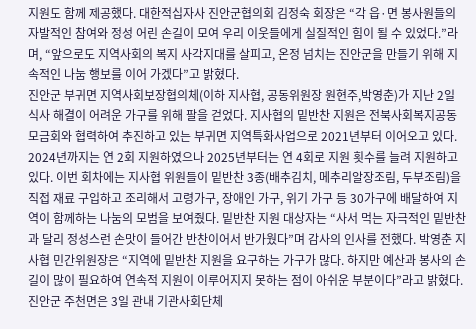지원도 함께 제공했다. 대한적십자사 진안군협의회 김정숙 회장은 “각 읍·면 봉사원들의 자발적인 참여와 정성 어린 손길이 모여 우리 이웃들에게 실질적인 힘이 될 수 있었다.”라며, “앞으로도 지역사회의 복지 사각지대를 살피고, 온정 넘치는 진안군을 만들기 위해 지속적인 나눔 행보를 이어 가겠다”고 밝혔다.
진안군 부귀면 지역사회보장협의체(이하 지사협, 공동위원장 원현주,박영춘)가 지난 2일 식사 해결이 어려운 가구를 위해 팔을 걷었다. 지사협의 밑반찬 지원은 전북사회복지공동모금회와 협력하여 추진하고 있는 부귀면 지역특화사업으로 2021년부터 이어오고 있다. 2024년까지는 연 2회 지원하였으나 2025년부터는 연 4회로 지원 횟수를 늘려 지원하고 있다. 이번 회차에는 지사협 위원들이 밑반찬 3종(배추김치, 메추리알장조림, 두부조림)을 직접 재료 구입하고 조리해서 고령가구, 장애인 가구, 위기 가구 등 30가구에 배달하여 지역이 함께하는 나눔의 모범을 보여줬다. 밑반찬 지원 대상자는 “사서 먹는 자극적인 밑반찬과 달리 정성스런 손맛이 들어간 반찬이어서 반가웠다”며 감사의 인사를 전했다. 박영춘 지사협 민간위원장은 “지역에 밑반찬 지원을 요구하는 가구가 많다. 하지만 예산과 봉사의 손길이 많이 필요하여 연속적 지원이 이루어지지 못하는 점이 아쉬운 부분이다”라고 밝혔다.
진안군 주천면은 3일 관내 기관사회단체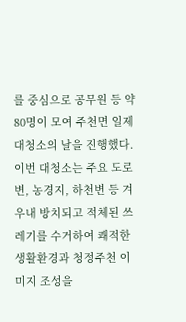를 중심으로 공무원 등 약 80명이 모여 주천면 일제 대청소의 날을 진행했다. 이번 대청소는 주요 도로변, 농경지, 하천변 등 겨우내 방치되고 적체된 쓰레기를 수거하여 쾌적한 생활환경과 청정주천 이미지 조성을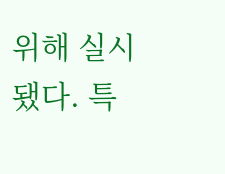위해 실시됐다. 특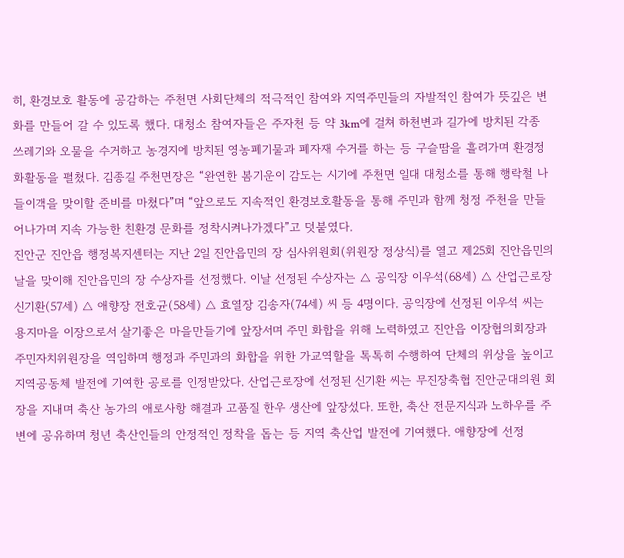히, 환경보호 활동에 공감하는 주천면 사회단체의 적극적인 참여와 지역주민들의 자발적인 참여가 뜻깊은 변화를 만들어 갈 수 있도록 했다. 대청소 참여자들은 주자천 등 약 3km에 걸쳐 하천변과 길가에 방치된 각종 쓰레기와 오물을 수거하고 농경지에 방치된 영농폐기물과 폐자재 수거를 하는 등 구슬땀을 흘려가며 환경정화활동을 펼쳤다. 김종길 주천면장은 “완연한 봄기운이 감도는 시기에 주천면 일대 대청소를 통해 행락철 나들이객을 맞이할 준비를 마쳤다”며 “앞으로도 지속적인 환경보호활동을 통해 주민과 함께 청정 주천을 만들어나가며 지속 가능한 친환경 문화를 정착시켜나가겠다”고 덧붙였다.
진안군 진안읍 행정복지센터는 지난 2일 진안읍민의 장 심사위원회(위원장 정상식)를 열고 제25회 진안읍민의 날을 맞이해 진안읍민의 장 수상자를 선정했다. 이날 선정된 수상자는 △ 공익장 이우석(68세) △ 산업근로장 신기환(57세) △ 애향장 전호균(58세) △ 효열장 김송자(74세) 씨 등 4명이다. 공익장에 선정된 이우석 씨는 용지마을 이장으로서 살기좋은 마을만들기에 앞장서며 주민 화합을 위해 노력하였고 진안읍 이장협의회장과 주민자치위원장을 역임하며 행정과 주민과의 화합을 위한 가교역할을 톡톡히 수행하여 단체의 위상을 높이고 지역공동체 발전에 기여한 공로를 인정받았다. 산업근로장에 선정된 신기환 씨는 무진장축협 진안군대의원 회장을 지내며 축산 농가의 애로사항 해결과 고품질 한우 생산에 앞장섰다. 또한, 축산 전문지식과 노하우를 주변에 공유하며 청년 축산인들의 안정적인 정착을 돕는 등 지역 축산업 발전에 기여했다. 애향장에 선정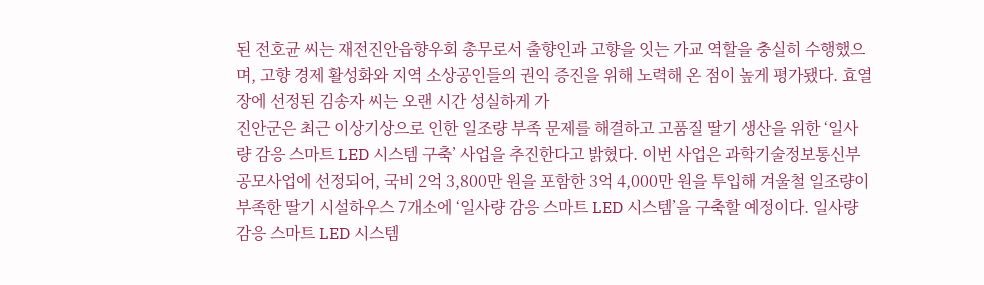된 전호균 씨는 재전진안읍향우회 총무로서 출향인과 고향을 잇는 가교 역할을 충실히 수행했으며, 고향 경제 활성화와 지역 소상공인들의 권익 증진을 위해 노력해 온 점이 높게 평가됐다. 효열장에 선정된 김송자 씨는 오랜 시간 성실하게 가
진안군은 최근 이상기상으로 인한 일조량 부족 문제를 해결하고 고품질 딸기 생산을 위한 ‘일사량 감응 스마트 LED 시스템 구축’ 사업을 추진한다고 밝혔다. 이번 사업은 과학기술정보통신부 공모사업에 선정되어, 국비 2억 3,800만 원을 포함한 3억 4,000만 원을 투입해 겨울철 일조량이 부족한 딸기 시설하우스 7개소에 ‘일사량 감응 스마트 LED 시스템’을 구축할 예정이다. 일사량 감응 스마트 LED 시스템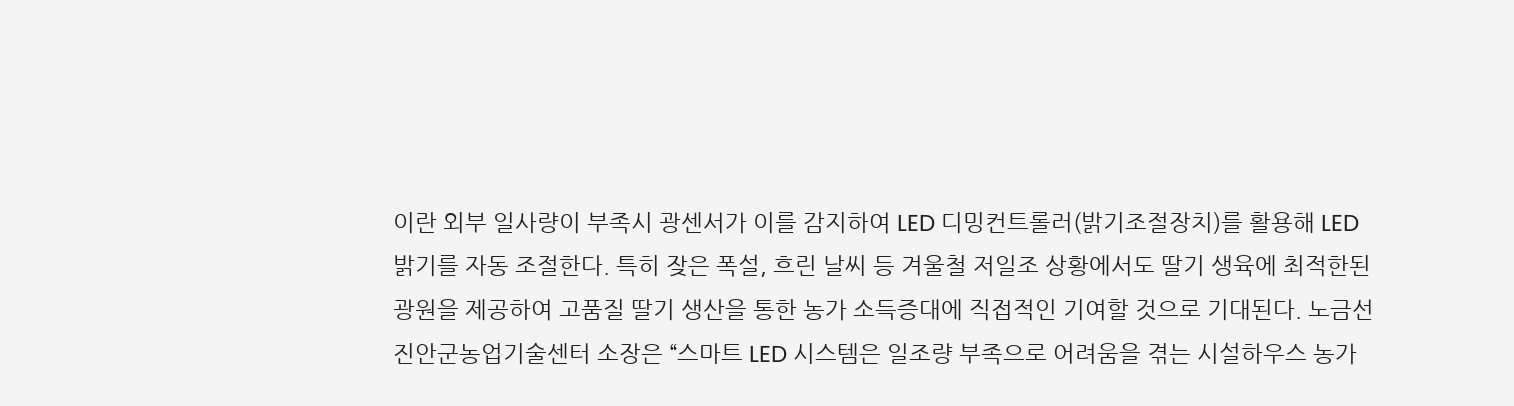이란 외부 일사량이 부족시 광센서가 이를 감지하여 LED 디밍컨트롤러(밝기조절장치)를 활용해 LED 밝기를 자동 조절한다. 특히 잦은 폭설, 흐린 날씨 등 겨울철 저일조 상황에서도 딸기 생육에 최적한된 광원을 제공하여 고품질 딸기 생산을 통한 농가 소득증대에 직접적인 기여할 것으로 기대된다. 노금선 진안군농업기술센터 소장은 “스마트 LED 시스템은 일조량 부족으로 어려움을 겪는 시설하우스 농가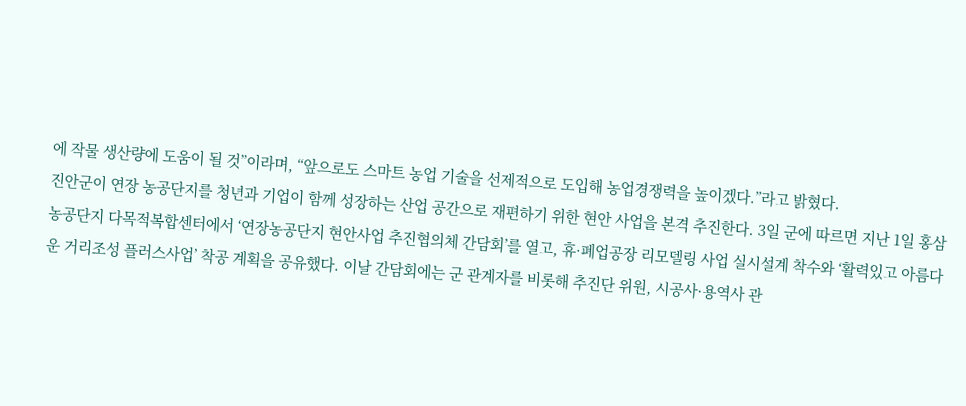에 작물 생산량에 도움이 될 것”이라며, “앞으로도 스마트 농업 기술을 선제적으로 도입해 농업경쟁력을 높이겠다.”라고 밝혔다.
진안군이 연장 농공단지를 청년과 기업이 함께 성장하는 산업 공간으로 재편하기 위한 현안 사업을 본격 추진한다. 3일 군에 따르면 지난 1일 홍삼농공단지 다목적복합센터에서 ‘연장농공단지 현안사업 추진협의체 간담회’를 열고, 휴·폐업공장 리모델링 사업 실시설계 착수와 ‘활력있고 아름다운 거리조성 플러스사업’ 착공 계획을 공유했다. 이날 간담회에는 군 관계자를 비롯해 추진단 위원, 시공사·용역사 관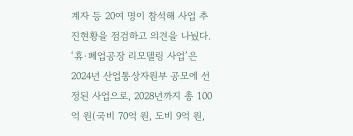계자 등 20여 명이 참석해 사업 추진현황을 점검하고 의견을 나눴다. ‘휴·폐업공장 리모델링 사업’은 2024년 산업통상자원부 공모에 선정된 사업으로, 2028년까지 총 100억 원(국비 70억 원, 도비 9억 원,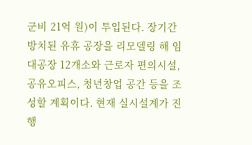군비 21억 원)이 투입된다. 장기간 방치된 유휴 공장을 리모델링 해 임대공장 12개소와 근로자 편의시설, 공유오피스, 청년창업 공간 등을 조성할 계획이다. 현재 실시설계가 진행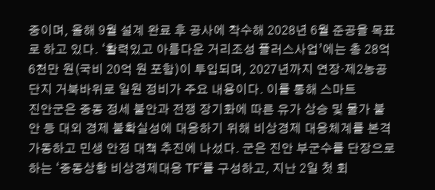중이며, 올해 9월 설계 완료 후 공사에 착수해 2028년 6월 준공을 목표로 하고 있다. ‘활력있고 아름다운 거리조성 플러스사업’에는 총 28억 6천만 원(국비 20억 원 포함)이 투입되며, 2027년까지 연장·제2농공단지 거북바위로 일원 정비가 주요 내용이다. 이를 통해 스마트
진안군은 중동 정세 불안과 전쟁 장기화에 따른 유가 상승 및 물가 불안 등 대외 경제 불확실성에 대응하기 위해 비상경제 대응체계를 본격 가동하고 민생 안정 대책 추진에 나섰다. 군은 진안 부군수를 단장으로 하는 ‘중동상황 비상경제대응 TF’를 구성하고, 지난 2일 첫 회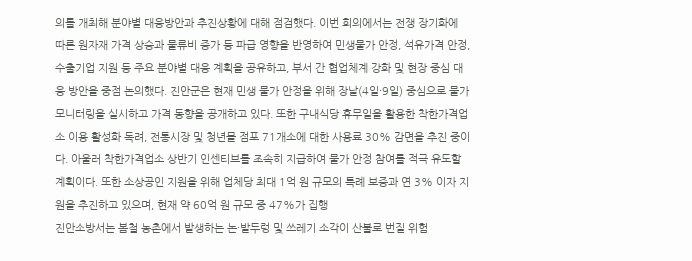의를 개최해 분야별 대응방안과 추진상황에 대해 점검했다. 이번 회의에서는 전쟁 장기화에 따른 원자재 가격 상승과 물류비 증가 등 파급 영향을 반영하여 민생물가 안정, 석유가격 안정, 수출기업 지원 등 주요 분야별 대응 계획을 공유하고, 부서 간 협업체계 강화 및 현장 중심 대응 방안을 중점 논의했다. 진안군은 현재 민생 물가 안정을 위해 장날(4일·9일) 중심으로 물가 모니터링을 실시하고 가격 동향을 공개하고 있다. 또한 구내식당 휴무일을 활용한 착한가격업소 이용 활성화 독려, 전통시장 및 청년몰 점포 71개소에 대한 사용료 30% 감면을 추진 중이다. 아울러 착한가격업소 상반기 인센티브를 조속히 지급하여 물가 안정 참여를 적극 유도할 계획이다. 또한 소상공인 지원을 위해 업체당 최대 1억 원 규모의 특례 보증과 연 3% 이자 지원을 추진하고 있으며, 현재 약 60억 원 규모 중 47%가 집행
진안소방서는 봄철 농촌에서 발생하는 논·밭두렁 및 쓰레기 소각이 산불로 번질 위험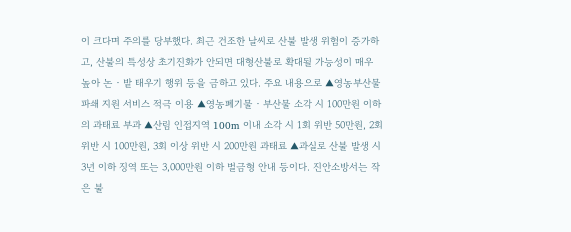이 크다며 주의를 당부했다. 최근 건조한 날씨로 산불 발생 위험이 증가하고, 산불의 특성상 초기진화가 안되면 대형산불로 확대될 가능성이 매우 높아 논‧밭 태우기 행위 등을 금하고 있다. 주요 내용으로 ▲영농부산물 파쇄 지원 서비스 적극 이용 ▲영농폐기물‧부산물 소각 시 100만원 이하의 과태료 부과 ▲산림 인접지역 100m 이내 소각 시 1회 위반 50만원, 2회 위반 시 100만원, 3회 이상 위반 시 200만원 과태료 ▲과실로 산불 발생 시 3년 이하 징역 또는 3,000만원 이하 벌금형 안내 등이다. 진안소방서는 작은 불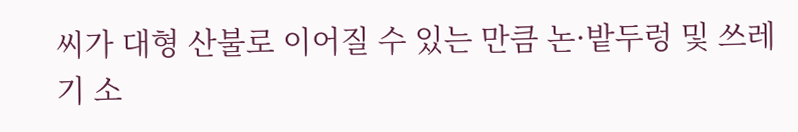씨가 대형 산불로 이어질 수 있는 만큼 논·밭두렁 및 쓰레기 소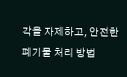각을 자제하고, 안전한 폐기물 처리 방법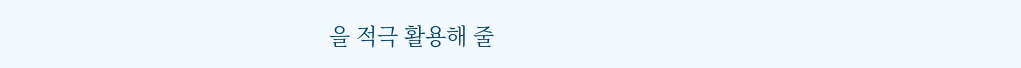을 적극 활용해 줄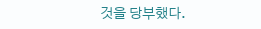것을 당부했다.